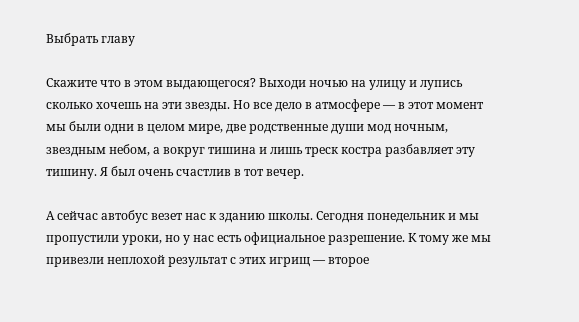Выбрать главу

Скажите что в этом выдающегося? Выходи ночью на улицу и лупись сколько хочешь на эти звезды. Но все дело в атмосфере — в этот момент мы были одни в целом мире, две родственные души мод ночным, звездным небом, а вокруг тишина и лишь треск костра разбавляет эту тишину. Я был очень счастлив в тот вечер.

А сейчас автобус везет нас к зданию школы. Сегодня понедельник и мы пропустили уроки, но у нас есть официальное разрешение. К тому же мы привезли неплохой результат с этих игрищ — второе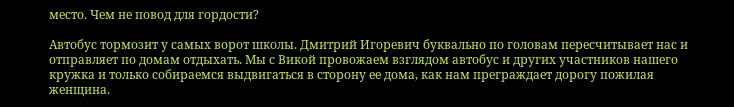место. Чем не повод для гордости?

Автобус тормозит у самых ворот школы. Дмитрий Игоревич буквально по головам пересчитывает нас и отправляет по домам отдыхать. Мы с Викой провожаем взглядом автобус и других участников нашего кружка и только собираемся выдвигаться в сторону ее дома, как нам преграждает дорогу пожилая женщина.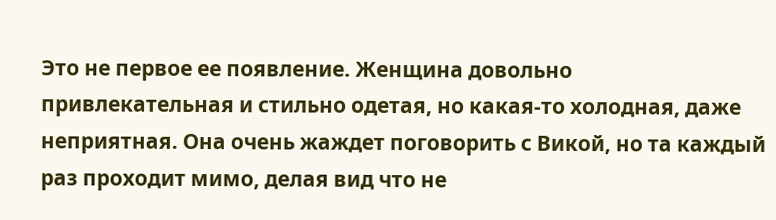Это не первое ее появление. Женщина довольно привлекательная и стильно одетая, но какая-то холодная, даже неприятная. Она очень жаждет поговорить с Викой, но та каждый раз проходит мимо, делая вид что не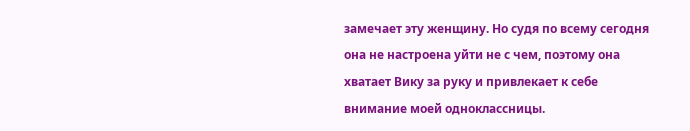замечает эту женщину. Но судя по всему сегодня она не настроена уйти не с чем, поэтому она хватает Вику за руку и привлекает к себе внимание моей одноклассницы.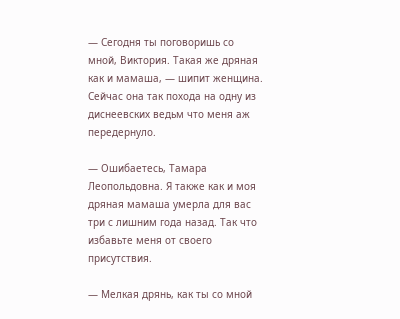— Сегодня ты поговоришь со мной, Виктория. Такая же дряная как и мамаша, — шипит женщина. Сейчас она так похода на одну из диснеевских ведьм что меня аж передернуло.

— Ошибаетесь, Тамара Леопольдовна. Я также как и моя дряная мамаша умерла для вас три с лишним года назад. Так что избавьте меня от своего присутствия.

— Мелкая дрянь, как ты со мной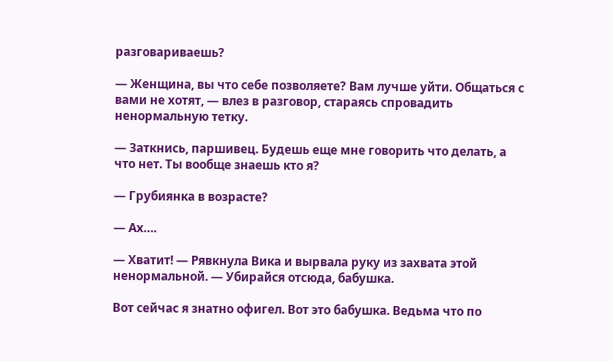разговариваешь?

— Женщина, вы что себе позволяете? Вам лучше уйти. Общаться с вами не хотят, — влез в разговор, стараясь спровадить ненормальную тетку.

— Заткнись, паршивец. Будешь еще мне говорить что делать, а что нет. Ты вообще знаешь кто я?

— Грубиянка в возрасте?

— Ах….

— Хватит! — Рявкнула Вика и вырвала руку из захвата этой ненормальной. — Убирайся отсюда, бабушка.

Вот сейчас я знатно офигел. Вот это бабушка. Ведьма что по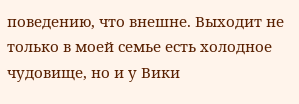поведению, что внешне. Выходит не только в моей семье есть холодное чудовище, но и у Вики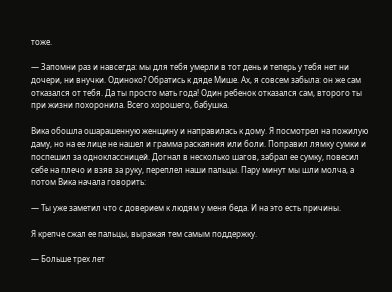тоже.

— Запомни раз и навсегда: мы для тебя умерли в тот день и теперь у тебя нет ни дочери, ни внучки. Одиноко? Обратись к дяде Мише. Ах, я совсем забыла: он же сам отказался от тебя. Да ты просто мать года! Один ребенок отказался сам, второго ты при жизни похоронила. Всего хорошего, бабушка.

Вика обошла ошарашенную женщину и направилась к дому. Я посмотрел на пожилую даму, но на ее лице не нашел и грамма раскаяния или боли. Поправил лямку сумки и поспешил за одноклассницей. Догнал в несколько шагов, забрал ее сумку, повесил себе на плечо и взяв за руку, переплел наши пальцы. Пару минут мы шли молча, а потом Вика начала говорить:

— Ты уже заметил что с доверием к людям у меня беда. И на это есть причины.

Я крепче сжал ее пальцы, выражая тем самым поддержку.

— Больше трех лет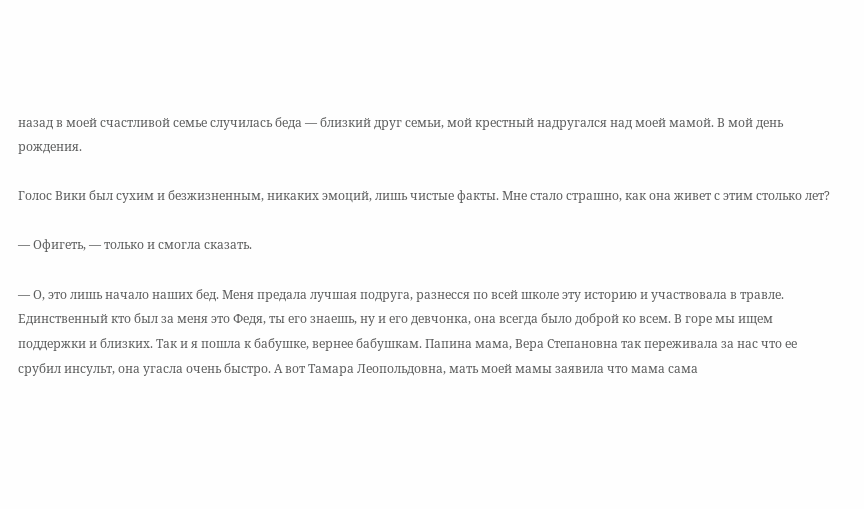назад в моей счастливой семье случилась беда — близкий друг семьи, мой крестный надругался над моей мамой. В мой день рождения.

Голос Вики был сухим и безжизненным, никаких эмоций, лишь чистые факты. Мне стало страшно, как она живет с этим столько лет?

— Офигеть, — только и смогла сказать.

— О, это лишь начало наших бед. Меня предала лучшая подруга, разнесся по всей школе эту историю и участвовала в травле. Единственный кто был за меня это Федя, ты его знаешь, ну и его девчонка, она всегда было доброй ко всем. В горе мы ищем поддержки и близких. Так и я пошла к бабушке, вернее бабушкам. Папина мама, Вера Степановна так переживала за нас что ее срубил инсульт, она угасла очень быстро. А вот Тамара Леопольдовна, мать моей мамы заявила что мама сама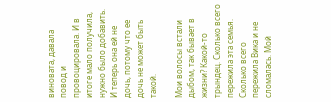виновата, давала повод и провоцировала. И в итоге мало получила, нужно было добавить. И теперь она ей не дочь, потому что ее дочь не может быть такой.

Мои волосы встали дыбом, так бывает в жизни? Какой-то трындец. Сколько всего пережила эта семья. Сколько всего пережила Вика и не сломалась. Мой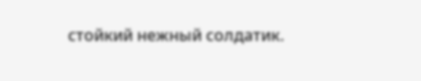стойкий нежный солдатик.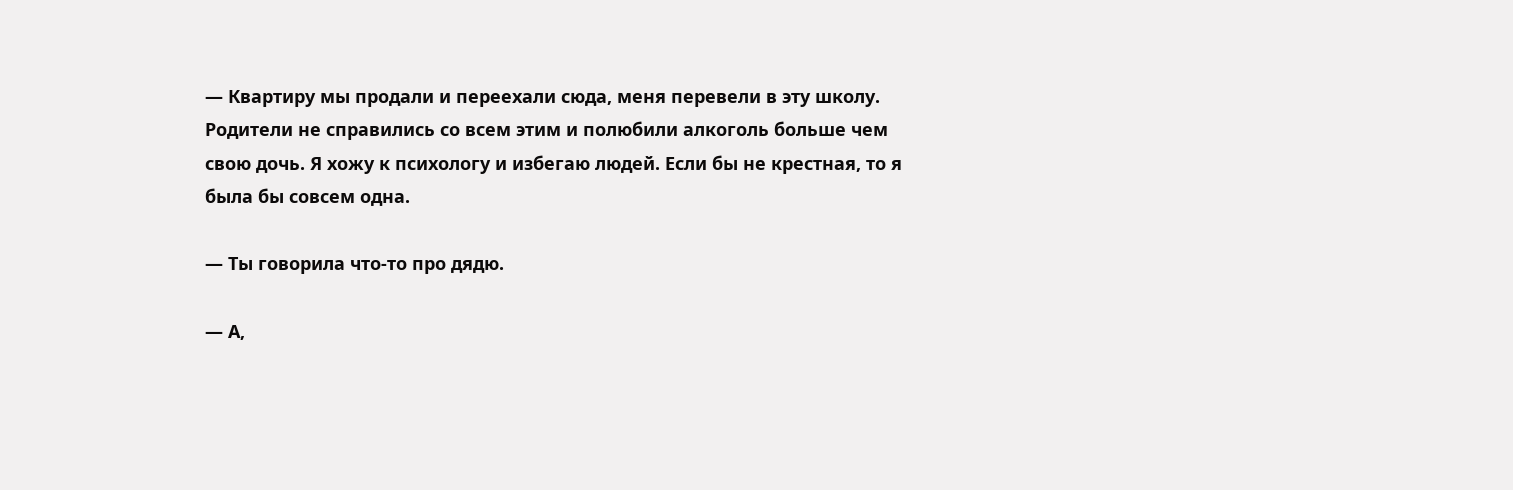— Квартиру мы продали и переехали сюда, меня перевели в эту школу. Родители не справились со всем этим и полюбили алкоголь больше чем свою дочь. Я хожу к психологу и избегаю людей. Если бы не крестная, то я была бы совсем одна.

— Ты говорила что-то про дядю.

— А,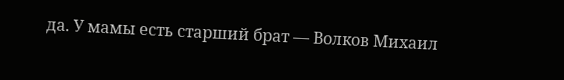да. У мамы есть старший брат — Волков Михаил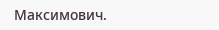Максимович.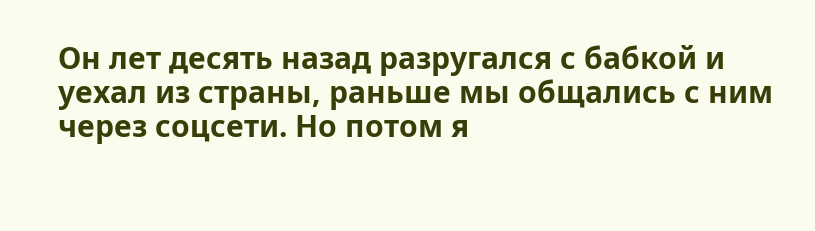Он лет десять назад разругался с бабкой и уехал из страны, раньше мы общались с ним через соцсети. Но потом я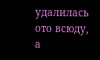удалилась ото всюду, а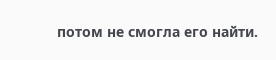потом не смогла его найти.